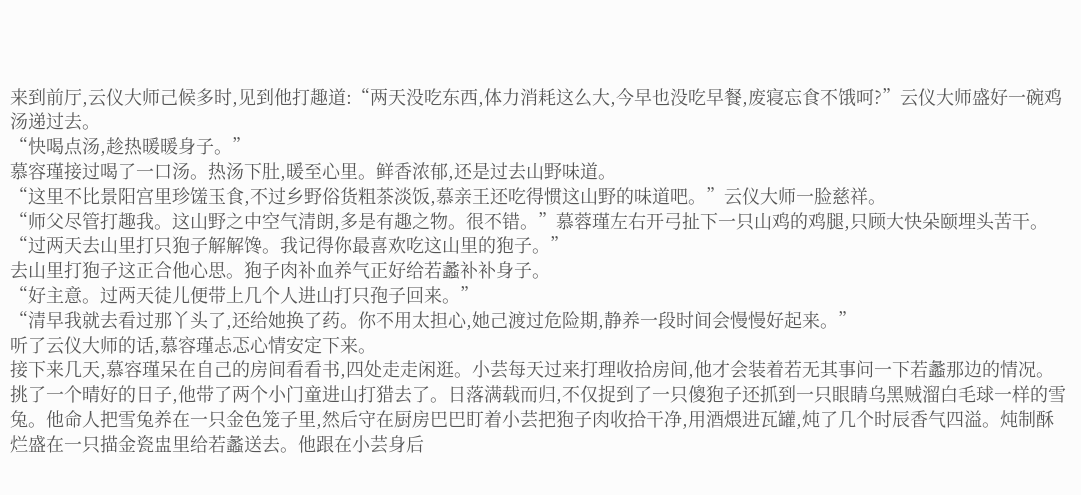来到前厅,云仪大师己候多时,见到他打趣道:“两天没吃东西,体力消耗这么大,今早也没吃早餐,废寝忘食不饿呵?”云仪大师盛好一碗鸡汤递过去。
“快喝点汤,趁热暖暖身子。”
慕容瑾接过喝了一口汤。热汤下肚,暖至心里。鲜香浓郁,还是过去山野味道。
“这里不比景阳宫里珍馐玉食,不过乡野俗货粗茶淡饭,慕亲王还吃得惯这山野的味道吧。”云仪大师一脸慈祥。
“师父尽管打趣我。这山野之中空气清朗,多是有趣之物。很不错。”慕蓉瑾左右开弓扯下一只山鸡的鸡腿,只顾大快朵颐埋头苦干。
“过两天去山里打只狍子解解馋。我记得你最喜欢吃这山里的狍子。”
去山里打狍子这正合他心思。狍子肉补血养气正好给若蠡补补身子。
“好主意。过两天徒儿便带上几个人进山打只孢子回来。”
“清早我就去看过那丫头了,还给她换了药。你不用太担心,她己渡过危险期,静养一段时间会慢慢好起来。”
听了云仪大师的话,慕容瑾忐忑心情安定下来。
接下来几天,慕容瑾呆在自己的房间看看书,四处走走闲逛。小芸每天过来打理收拾房间,他才会装着若无其事问一下若蠡那边的情况。
挑了一个晴好的日子,他带了两个小门童进山打猎去了。日落满载而归,不仅捉到了一只傻狍子还抓到一只眼睛乌黑贼溜白毛球一样的雪兔。他命人把雪兔养在一只金色笼子里,然后守在厨房巴巴盯着小芸把狍子肉收拾干净,用酒煨进瓦罐,炖了几个时辰香气四溢。炖制酥烂盛在一只描金瓷盅里给若蠡送去。他跟在小芸身后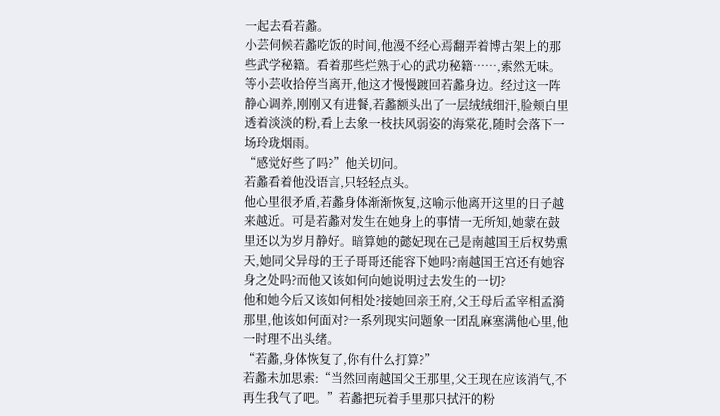一起去看若蠡。
小芸伺候若蠡吃饭的时间,他漫不经心焉翻弄着博古架上的那些武学秘籍。看着那些烂熟于心的武功秘籍……,索然无味。
等小芸收拾停当离开,他这才慢慢踱回若蠡身边。经过这一阵静心调养,刚刚又有进餐,若蠡额头出了一层绒绒细汗,脸颊白里透着淡淡的粉,看上去象一枝扶风弱姿的海棠花,随时会落下一场玲珑烟雨。
“感觉好些了吗?”他关切问。
若蠡看着他没语言,只轻轻点头。
他心里很矛盾,若蠡身体渐渐恢复,这喻示他离开这里的日子越来越近。可是若蠡对发生在她身上的事情一无所知,她蒙在鼓里还以为岁月静好。暗算她的懿妃现在己是南越国王后权势熏天,她同父异母的王子哥哥还能容下她吗?南越国王宫还有她容身之处吗?而他又该如何向她说明过去发生的一切?
他和她今后又该如何相处?接她回亲王府,父王母后孟宰相孟漪那里,他该如何面对?一系列现实问题象一团乱麻塞满他心里,他一时理不出头绪。
“若蠡,身体恢复了,你有什么打算?”
若蠡未加思索:“当然回南越国父王那里,父王现在应该消气,不再生我气了吧。”若蠡把玩着手里那只拭汗的粉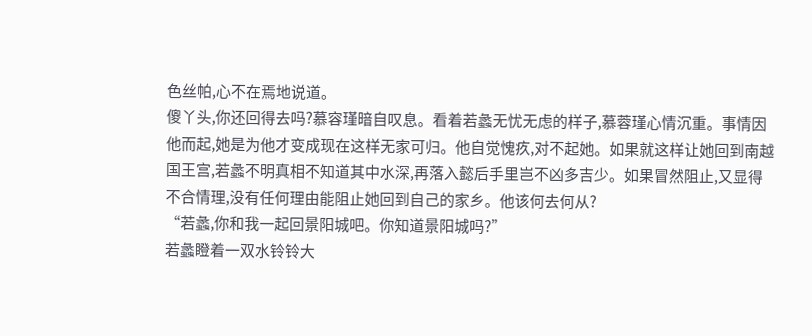色丝帕,心不在焉地说道。
傻丫头,你还回得去吗?慕容瑾暗自叹息。看着若蠡无忧无虑的样子,慕蓉瑾心情沉重。事情因他而起,她是为他才变成现在这样无家可归。他自觉愧疚,对不起她。如果就这样让她回到南越国王宫,若蠡不明真相不知道其中水深,再落入懿后手里岂不凶多吉少。如果冒然阻止,又显得不合情理,没有任何理由能阻止她回到自己的家乡。他该何去何从?
“若蠡,你和我一起回景阳城吧。你知道景阳城吗?”
若蠡瞪着一双水铃铃大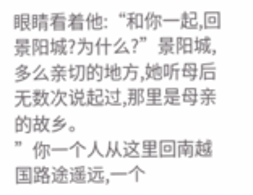眼睛看着他:“和你一起,回景阳城?为什么?”景阳城,多么亲切的地方,她听母后无数次说起过,那里是母亲的故乡。
”你一个人从这里回南越国路途遥远,一个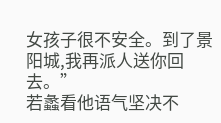女孩子很不安全。到了景阳城,我再派人送你回去。”
若蠡看他语气坚决不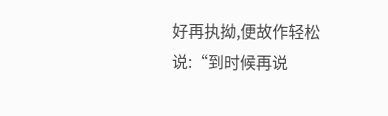好再执拗,便故作轻松说:“到时候再说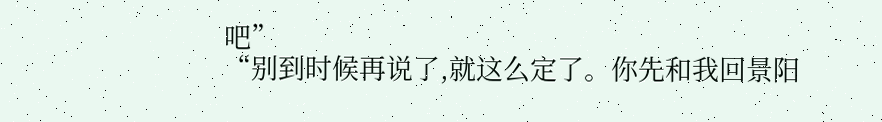吧”
“别到时候再说了,就这么定了。你先和我回景阳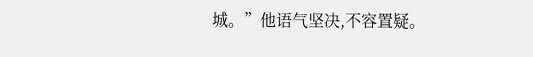城。”他语气坚决,不容置疑。